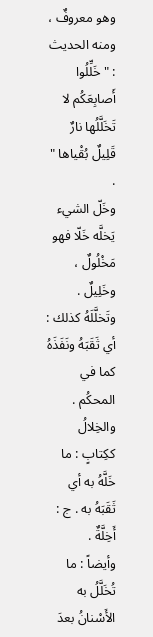وهو معروفٌ ، ومنه الحديث : " خَلِّلُوا أَصابِعَكُم لا تَخَلَّلُها نارٌ قَلِيلٌ بُقْياها " .
وخَلّ الشيء يَخلَّه خَلّا فهو مَخْلُولٌ ، وخَلِيلٌ .
وتَخلَّلَهُ كذلك : أي ثَقَبَهُ ونَفَذَهُ كما في المحكُم .
والخِلالُ ككِتابٍ : ما خَلَّهُ به أي ثَقَبَهُ به . ج : أَخِلَّةٌ .
وأيضاً : ما تُخَلَّلُ به الأَسْنانُ بعدَ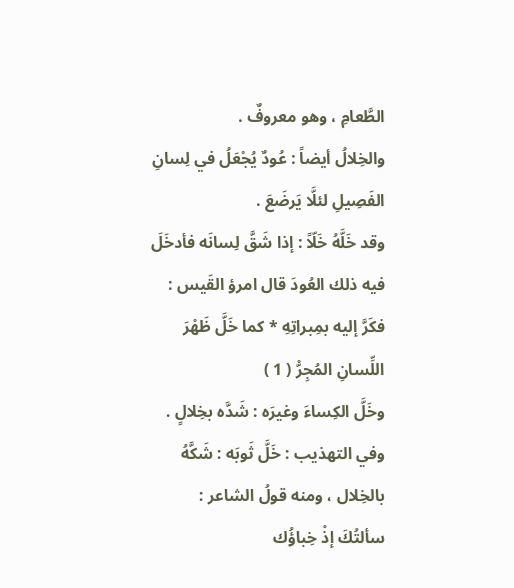الطَّعامِ ، وهو معروفٌ .
والخِلالُ أيضاً : عُودٌ يُجْعَلُ في لِسانِ الفَصِيلِ لئلَّا يَرضَعَ .
وقد خَلَّهُ خَلّاً : إذا شَقَّ لِسانَه فأدخَلَ فيه ذلك العُودَ قال امرؤ القَيس :
فكَرَّ إليه بمِبراتِهِ * كما خَلَّ ظَهْرَ اللِّسانِ المُجِرّْ ( 1 )
وخَلَّ الكِساءَ وغيرَه : شَدَّه بخِلالٍ .
وفي التهذيب : خَلَّ ثَوبَه : شَكَّهُ بالخِلال ، ومنه قولُ الشاعر :
سألتُكَ إذْ خِباؤُك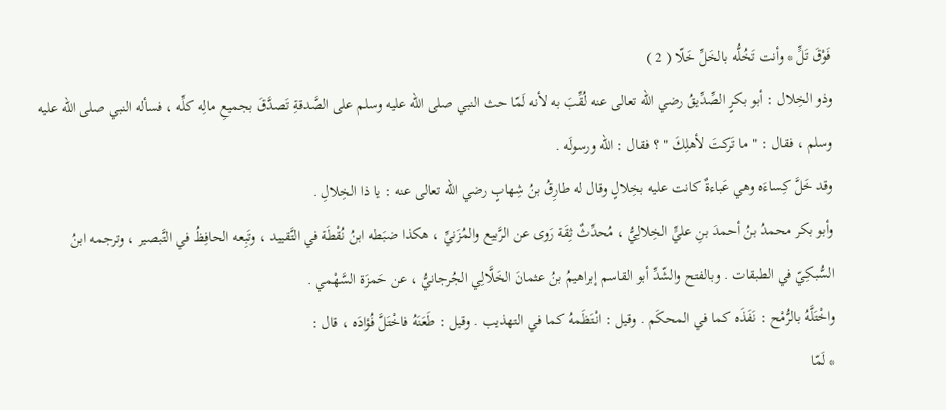فَوْقَ تَلٍّ * وأنت تَخُلُّه بالخَلِّ خَلّا ( 2 )
وذو الخِلال : أبو بكرٍ الصِّدِّيقُ رضي اللّه تعالى عنه لُقِّبَ به لأنه لَمّا حث النبي صلى الله عليه وسلم على الصَّدقةِ تَصدَّقَ بجميعِ مالِه كلِّه ، فسأله النبي صلى الله عليه وسلم ، فقال : " ما تَركتَ لأهلِكَ " ؟ فقال : اللّه ورسولَه .
وقد خَلَّ كِساءَه وهي عَباءةٌ كانت عليه بخِلالٍ وقال له طارِقُ بنُ شِهابٍ رضي اللّه تعالى عنه : يا ذا الخِلالِ .
وأبو بكر محمدُ بنُ أحمدَ بنِ عليٍّ الخِلالِيُّ ، مُحدِّثٌ ثِقَة رَوى عن الرَّبيع والمُزَنيِّ ، هكذا ضبَطه ابنُ نُقْطَة في التَّقييد ، وتَبِعه الحافِظُ في التَّبصير ، وترجمه ابنُ السُّبكِيّ في الطبقات . وبالفتح والشّدِّ أبو القاسم إبراهيمُ بنُ عثمانَ الخَلَّالِي الجُرجانيُّ ، عن حَمزَة السَّهْمي .
واخْتَلَّهُ بالرُّمْح : نَفَذَه كما في المحكَم . وقيل : انْتَظَمهُ كما في التهذيب . وقيل : طَعَنَهُ فاخْتَلَّ فُؤادَه ، قال :
* لَمّا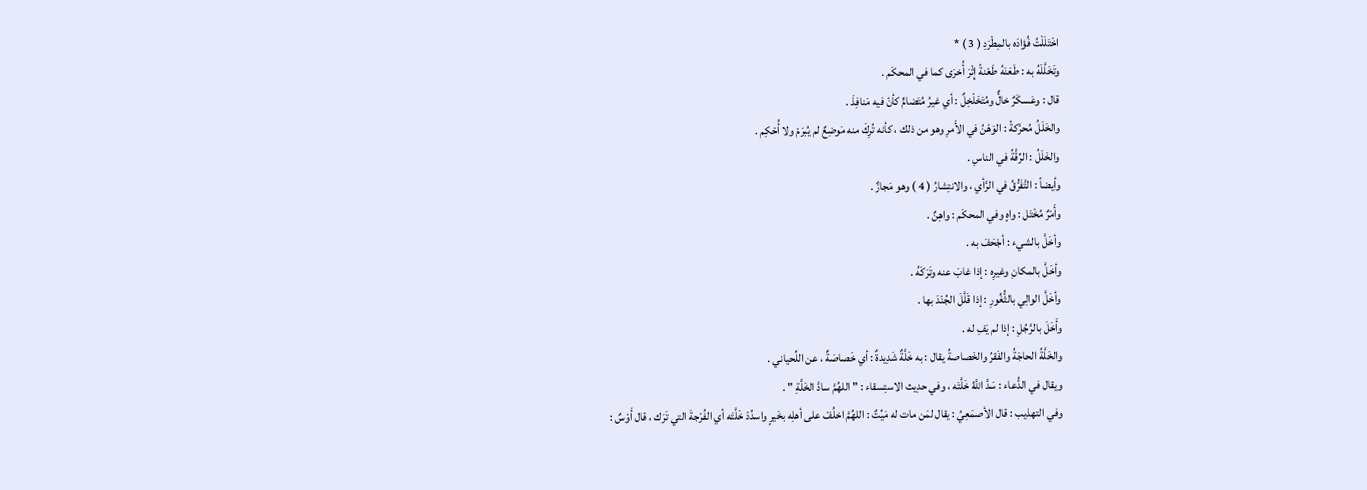اخْتَلَلْتُ فُؤادَه بالمِطْرَدِ ( 3 ) *
وتَخَلَّلَهُ به : طَعَنَهُ طَعْنةً إِثْرَ أُخرَى كما في المحكَم .
قال : وعَسكَرٌ خالٌّ ومُتَخَلْخِلٌ : أي غيرُ مُتَضامٍّ كأنّ فيه مَنافِذَ .
والخَلَلُ مُحرَّكةً : الوَهْنُ في الأَمرِ وهو من ذلك ، كأنه تُرِكَ منه مَوضِعٌ لم يُبرَمْ ولا أُحْكِم .
والخَلَلُ : الرِّقَّةُ في الناسِ .
وأيضاً : التَّفَرُّقُ في الرَّأي ، والانتِشارُ ( 4 ) وهو مَجازٌ .
وأَمْرٌ مُخْتَل : واهٍ وفي المحكَم : واهِنٌ .
وأخَلَّ بالشيء : أجْحَفَ به .
وأخَلَّ بالمكانِ وغيرِه : إذا غابَ عنه وتَرَكَهُ .
وأخَلَّ الوالِي بالثُّغُورِ : إذا قَلَّلَ الجُنْدَ بها .
وأَخَلَ بالرَّجُلِ : إذا لم يَفِ له .
والخَلَّةُ الحاجَةُ والفَقرُ والخَصاصةُ يقال : به خَلَّةٌ شَدِيدةٌ : أي خَصاصَةٌ ، عن اللِّحياني .
ويقال في الدُّعاء : سَدَّ اللَّهُ خَلَّتَه ، وفي حدِيث الاستِسقاء : " اللهُمَّ سادَّ الخَلَّةِ " .
وفي التهذيب : قال الأصمَعِيُ : يقال لمَن مات له مَيِّتٌ : اللهُمَّ اخلُفْ على أهلِه بخَيرٍ واسدُدْ خَلَّتَه أي الفُرْجةَ التي تَرَك ، قال أَوْسٌ :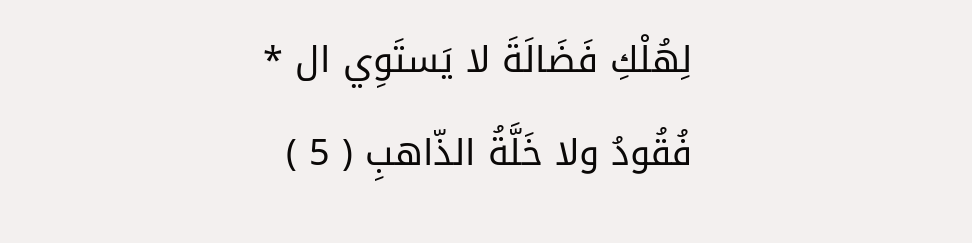لِهُلْكِ فَضَالَةَ لا يَستَوِي ال * فُقُودُ ولا خَلَّةُ الذّاهبِ ( 5 )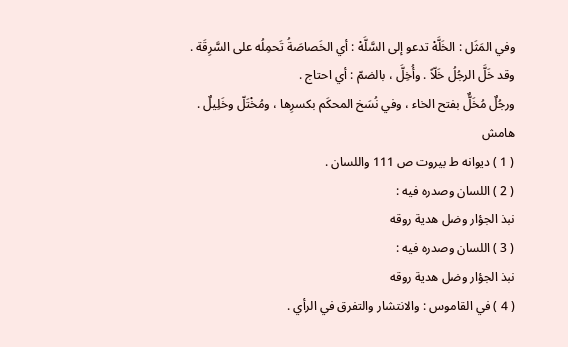وفي المَثَل : الخَلَّهْ تدعو إلى السَّلَّهْ : أي الخَصاصَةُ تَحمِلُه على السَّرِقَة .
وقد خَلَّ الرجُلُ خَلّاً . وأُخِلَّ ، بالضمّ : أي احتاج .
ورجُلٌ مُخَلٌّ بفتح الخاء ، وفي نُسَخ المحكَم بكسرِها ، ومُخْتَلّ وخَلِيلٌ .
هامش
( 1 ) ديوانه ط بيروت ص 111 واللسان .
( 2 ) اللسان وصدره فيه :
نبذ الجؤار وضل هدية روقه
( 3 ) اللسان وصدره فيه :
نبذ الجؤار وضل هدية روقه
( 4 ) في القاموس : والانتشار والتفرق في الرأي .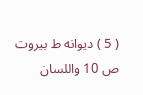( 5 ) ديوانه ط بيروت ص 10 واللسان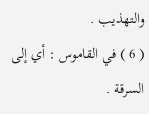والتهذيب .
( 6 ) في القاموس : أي إلى السرقة .